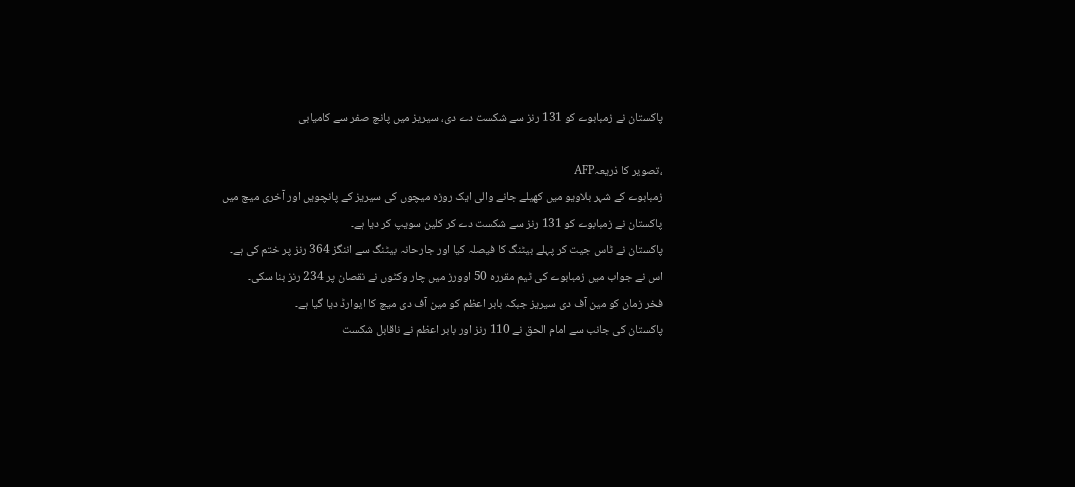پاکستان نے زمبابوے کو 131 رنز سے شکست دے دی، سیریز میں پانچ صفر سے کامیابی

،تصویر کا ذریعہAFP
زمبابوے کے شہر بلاویو میں کھیلے جانے والی ایک روزہ میچوں کی سیریز کے پانچویں اور آخری میچ میں پاکستان نے زمبابوے کو 131 رنز سے شکست دے کر کلین سویپ کر دیا ہے۔
پاکستان نے ٹاس جیت کر پہلے بیٹنگ کا فیصلہ کیا اور جارحانہ بیٹنگ سے اننگز 364 رنز پر ختم کی ہے۔
اس نے جواب میں زمبابوے کی ٹیم مقررہ 50 اوورز میں چار وکٹوں نے نقصان پر 234 رنز بنا سکی۔
فخر زمان کو مین آف دی سیریز جبکہ بابر اعظم کو مین آف دی میچ کا ایوارڈ دیا گیا ہے۔
پاکستان کی جانب سے امام الحق نے 110 رنز اور بابر اعظم نے ناقابل شکست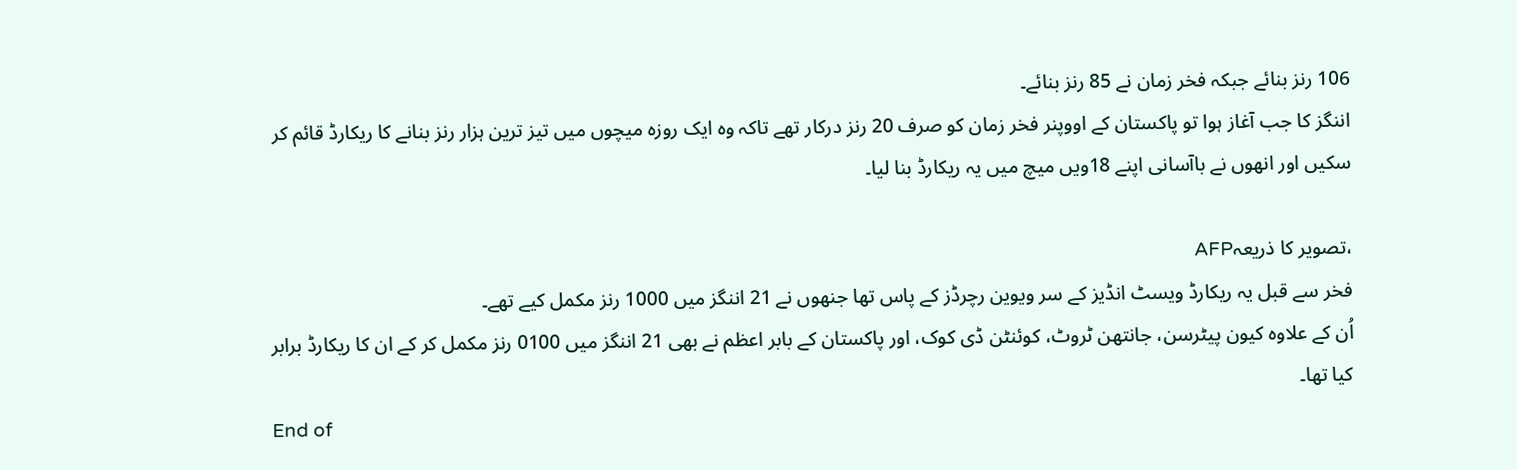106 رنز بنائے جبکہ فخر زمان نے 85 رنز بنائے۔
اننگز کا جب آغاز ہوا تو پاکستان کے اووپنر فخر زمان کو صرف 20 رنز درکار تھے تاکہ وہ ایک روزہ میچوں میں تیز ترین ہزار رنز بنانے کا ریکارڈ قائم کر سکیں اور انھوں نے باآسانی اپنے 18ویں میچ میں یہ ریکارڈ بنا لیا۔

،تصویر کا ذریعہAFP
فخر سے قبل یہ ریکارڈ ویسٹ انڈیز کے سر ویوین رچرڈز کے پاس تھا جنھوں نے 21 اننگز میں 1000 رنز مکمل کیے تھے۔
اُن کے علاوہ کیون پیٹرسن، جانتھن ٹروٹ، کوئنٹن ڈی کوک، اور پاکستان کے بابر اعظم نے بھی 21 اننگز میں 0100 رنز مکمل کر کے ان کا ریکارڈ برابر کیا تھا۔
End of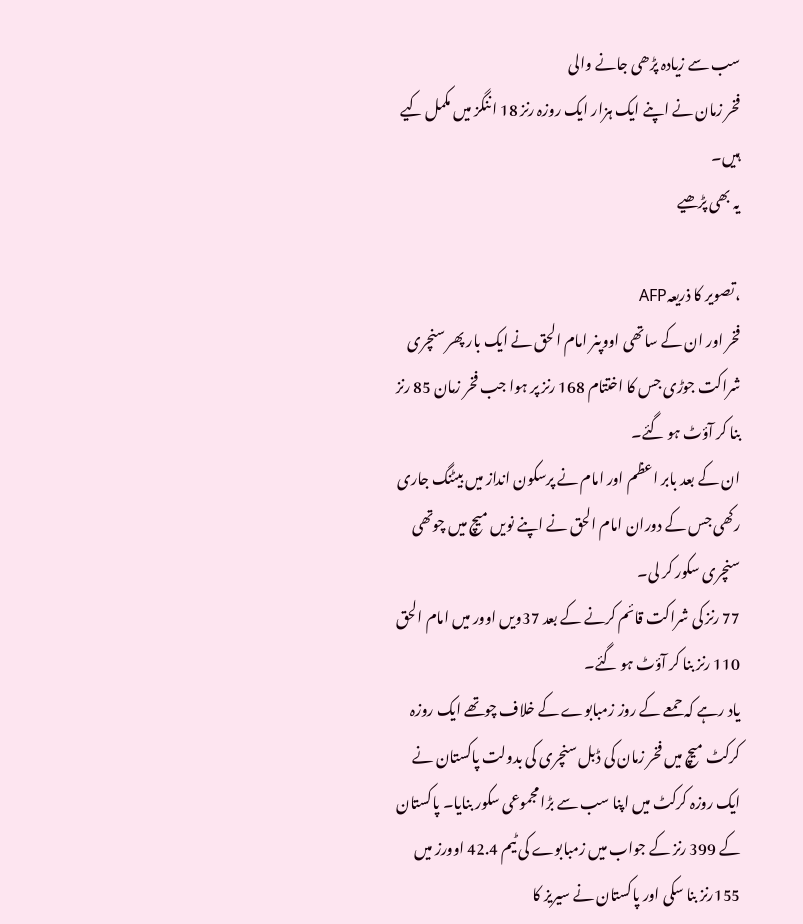سب سے زیادہ پڑھی جانے والی
فخر زمان نے اپنے ایک ہزار ایک روزہ رنز 18 اننگز میں مکمل کیے ہیں۔
یہ بھی پڑھیے

،تصویر کا ذریعہAFP
فخر اور ان کے ساتھی اووپنر امام الحق نے ایک بار پھر سنچری شراکت جوڑی جس کا اختتام 168 رنز پر ہوا جب فخر زمان 85 رنز بنا کر آؤٹ ہو گئے۔
ان کے بعد بابر اعظم اور امام نے پرسکون انداز میں بیٹنگ جاری رکھی جس کے دوران امام الحق نے اپنے نویں میچ میں چوتھی سنچری سکور کر لی۔
77 رنز کی شراکت قائم کرنے کے بعد 37ویں اوور میں امام الحق 110 رنز بنا کر آؤٹ ہو گئے۔
یاد رہے کہ حمعے کے روز زمبابوے کے خلاف چوتھے ایک روزہ کرکٹ میچ میں فخر زمان کی ڈبل سنچری کی بدولت پاکستان نے ایک روزہ کرکٹ میں اپنا سب سے بڑا مجموعی سکور بنایا۔ پاکستان کے 399 رنز کے جواب میں زمبابوے کی ٹیم 42.4 اوورز میں 155رنز بنا سکی اور پاکستان نے سیریز کا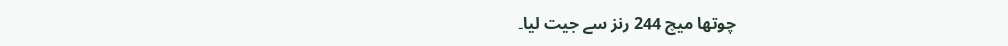چوتھا میچ 244 رنز سے جیت لیا۔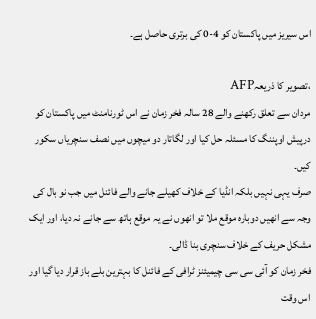اس سیریز میں پاکستان کو 4-0 کی برتری حاصل ہے۔

،تصویر کا ذریعہAFP
مردان سے تعلق رکھنے والے 28 سالہ فخر زمان نے اس ٹورنامنٹ میں پاکستان کو درپیش اوپننگ کا مسئلہ حل کیا اور لگاتار دو میچوں میں نصف سنچریاں سکور کیں۔
صرف یہی نہیں بلکہ انڈیا کے خلاف کھیلے جانے والے فائنل میں جب نو بال کی وجہ سے انھیں دوبارہ موقع ملا تو انھوں نے یہ موقع ہاتھ سے جانے نہ دیا، اور ایک مشکل حریف کے خلاف سنچری بنا ڈالی۔
فخر زمان کو آئی سی سی چیمیئنز ٹرافی کے فائنل کا بہترین بلے باز قرار دیا گیا اور اس وقت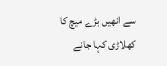سے انھیں بڑے میچ کا کھلاڑی کہا جانے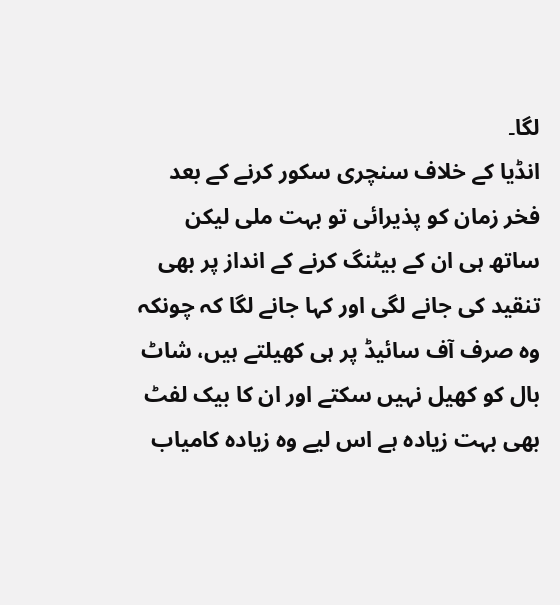لگا۔
انڈیا کے خلاف سنچری سکور کرنے کے بعد فخر زمان کو پذیرائی تو بہت ملی لیکن ساتھ ہی ان کے بیٹنگ کرنے کے انداز پر بھی تنقید کی جانے لگی اور کہا جانے لگا کہ چونکہ وہ صرف آف سائیڈ پر ہی کھیلتے ہیں، شاٹ بال کو کھیل نہیں سکتے اور ان کا بیک لفٹ بھی بہت زیادہ ہے اس لیے وہ زیادہ کامیاب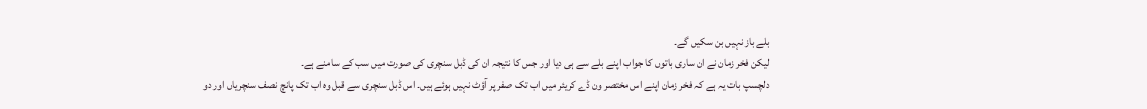بلے باز نہیں بن سکیں گے۔
لیکن فخر زمان نے ان ساری باتوں کا جواب اپنے بلے سے ہی دیا اور جس کا نتیجہ ان کی ڈبل سنچری کی صورت میں سب کے سامنے ہے۔
دلچسپ بات یہ ہے کہ فخر زمان اپنے اس مختصر ون ڈے کریئر میں اب تک صفر پر آؤٹ نہیں ہوئے ہیں۔ اس ڈبل سنچری سے قبل وہ اب تک پانچ نصف سنچریاں اور دو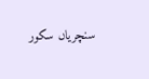سنچریاں سکور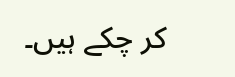کر چکے ہیں۔